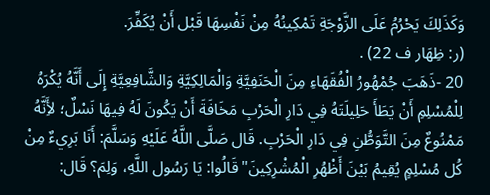وَكَذَلِكَ يَحْرُمُ عَلَى الزَّوْجَةِ تَمْكِينُهُ مِنْ نَفْسِهَا قَبْل أَنْ يُكَفِّرَ.
(ر: ظِهَار ف 22) .
20 -ذَهَبَ جُمْهُورُ الْفُقَهَاءِ مِنَ الْحَنَفِيَّةِ وَالْمَالِكِيَّةِ وَالشَّافِعِيَّةِ إِلَى أَنَّهُ يُكْرَهُ لِلْمُسْلِمِ أَنْ يَطَأَ حَلِيلَتَهُ فِي دَارِ الْحَرْبِ مَخَافَةَ أَنْ يَكُونَ لَهُ فِيهَا نَسْلٌ؛ لأَِنَّهُ مَمْنُوعٌ مِنَ التَّوَطُّنِ فِي دَارِ الْحَرْبِ. قَال صَلَّى اللَّهُ عَلَيْهِ وَسَلَّمَ: أَنَا بَرِيءٌ مِنْ كُل مُسْلِمٍ يُقِيمُ بَيْنَ أَظْهُرِ الْمُشْرِكِينَ"قَالُوا: يَا رَسُول اللَّهِ، وَلِمَ؟ قَال: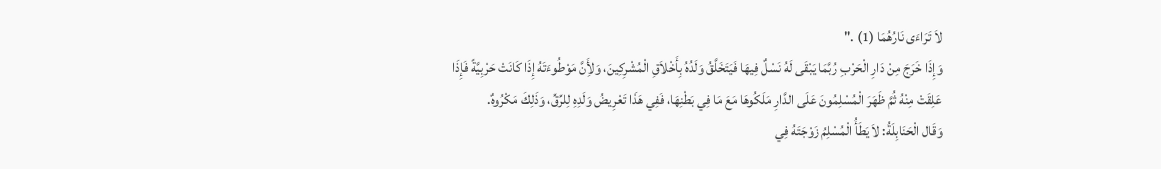لاَ تَرَاءَى نَارُهُمَا (1) ."
وَإِذَا خَرَجَ مِنْ دَارِ الْحَرْبِ رُبَّمَا يَبْقَى لَهُ نَسْلٌ فِيهَا فَيَتَخَلَّقُ وَلَدُهُ بِأَخْلاَقِ الْمُشْرِكِينَ، وَلأَِنَّ مَوْطُوءَتَهُ إِذَا كَانَتْ حَرْبِيَّةً فَإِذَا عَلِقَتْ مِنْهُ ثُمَّ ظَهَرَ الْمُسْلِمُونَ عَلَى الدَّارِ مَلَكُوهَا مَعَ مَا فِي بَطْنِهَا، فَفِي هَذَا تَعْرِيضُ وَلَدِهِ لِلرِّقِّ، وَذَلِكَ مَكْرُوهٌ.
وَقَال الْحَنَابِلَةُ: لاَ يَطَأُ الْمُسْلِمُ زَوْجَتَهُ فِي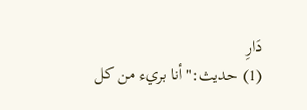دَارِ
(1) حديث:"أنا بريء من كل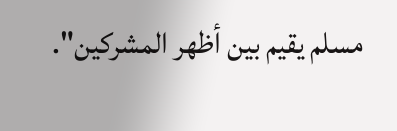مسلم يقيم بين أظهر المشركين".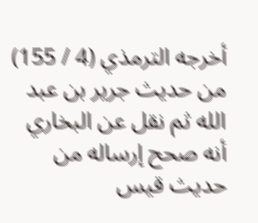أخرجه الترمذي (4 / 155) من حديث جرير بن عبد الله ثم نقل عن البخاري أنه صحح إرساله من حديث قيس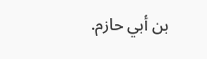بن أبي حازم.